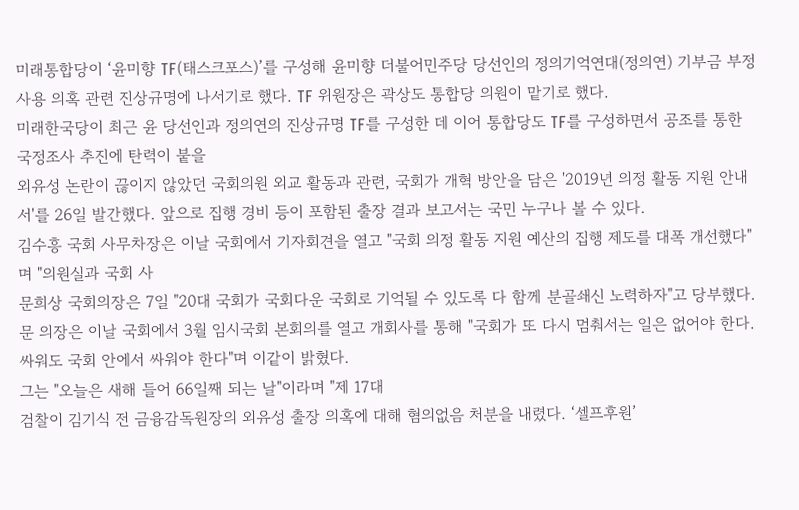미래통합당이 ‘윤미향 TF(태스크포스)’를 구성해 윤미향 더불어민주당 당선인의 정의기억연대(정의연) 기부금 부정 사용 의혹 관련 진상규명에 나서기로 했다. TF 위원장은 곽상도 통합당 의원이 맡기로 했다.
미래한국당이 최근 윤 당선인과 정의연의 진상규명 TF를 구성한 데 이어 통합당도 TF를 구성하면서 공조를 통한 국정조사 추진에 탄력이 붙을
외유성 논란이 끊이지 않았던 국회의원 외교 활동과 관련, 국회가 개혁 방안을 담은 '2019년 의정 활동 지원 안내서'를 26일 발간했다. 앞으로 집행 경비 등이 포함된 출장 결과 보고서는 국민 누구나 볼 수 있다.
김수흥 국회 사무차장은 이날 국회에서 기자회견을 열고 "국회 의정 활동 지원 예산의 집행 제도를 대폭 개선했다"며 "의원실과 국회 사
문희상 국회의장은 7일 "20대 국회가 국회다운 국회로 기억될 수 있도록 다 함께 분골쇄신 노력하자"고 당부했다.
문 의장은 이날 국회에서 3월 임시국회 본회의를 열고 개회사를 통해 "국회가 또 다시 멈춰서는 일은 없어야 한다. 싸워도 국회 안에서 싸워야 한다"며 이같이 밝혔다.
그는 "오늘은 새해 들어 66일째 되는 날"이라며 "제 17대
검찰이 김기식 전 금융감독원장의 외유성 출장 의혹에 대해 혐의없음 처분을 내렸다. ‘셀프후원’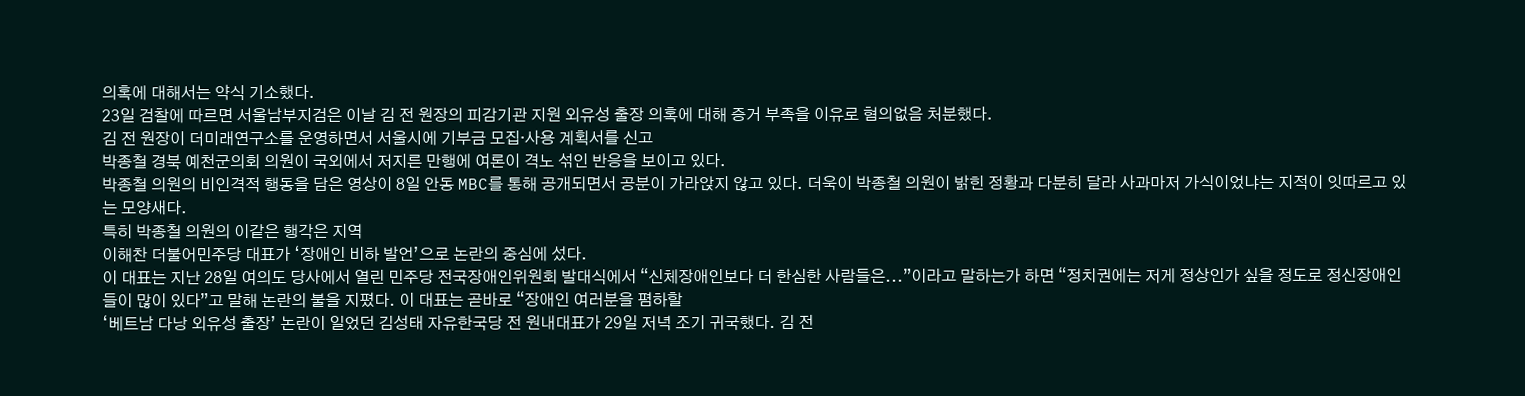의혹에 대해서는 약식 기소했다.
23일 검찰에 따르면 서울남부지검은 이날 김 전 원장의 피감기관 지원 외유성 출장 의혹에 대해 증거 부족을 이유로 혐의없음 처분했다.
김 전 원장이 더미래연구소를 운영하면서 서울시에 기부금 모집·사용 계획서를 신고
박종철 경북 예천군의회 의원이 국외에서 저지른 만행에 여론이 격노 섞인 반응을 보이고 있다.
박종철 의원의 비인격적 행동을 담은 영상이 8일 안동 MBC를 통해 공개되면서 공분이 가라앉지 않고 있다. 더욱이 박종철 의원이 밝힌 정황과 다분히 달라 사과마저 가식이었냐는 지적이 잇따르고 있는 모양새다.
특히 박종철 의원의 이같은 행각은 지역
이해찬 더불어민주당 대표가 ‘장애인 비하 발언’으로 논란의 중심에 섰다.
이 대표는 지난 28일 여의도 당사에서 열린 민주당 전국장애인위원회 발대식에서 “신체장애인보다 더 한심한 사람들은...”이라고 말하는가 하면 “정치권에는 저게 정상인가 싶을 정도로 정신장애인들이 많이 있다”고 말해 논란의 불을 지폈다. 이 대표는 곧바로 “장애인 여러분을 폄하할
‘베트남 다낭 외유성 출장’ 논란이 일었던 김성태 자유한국당 전 원내대표가 29일 저녁 조기 귀국했다. 김 전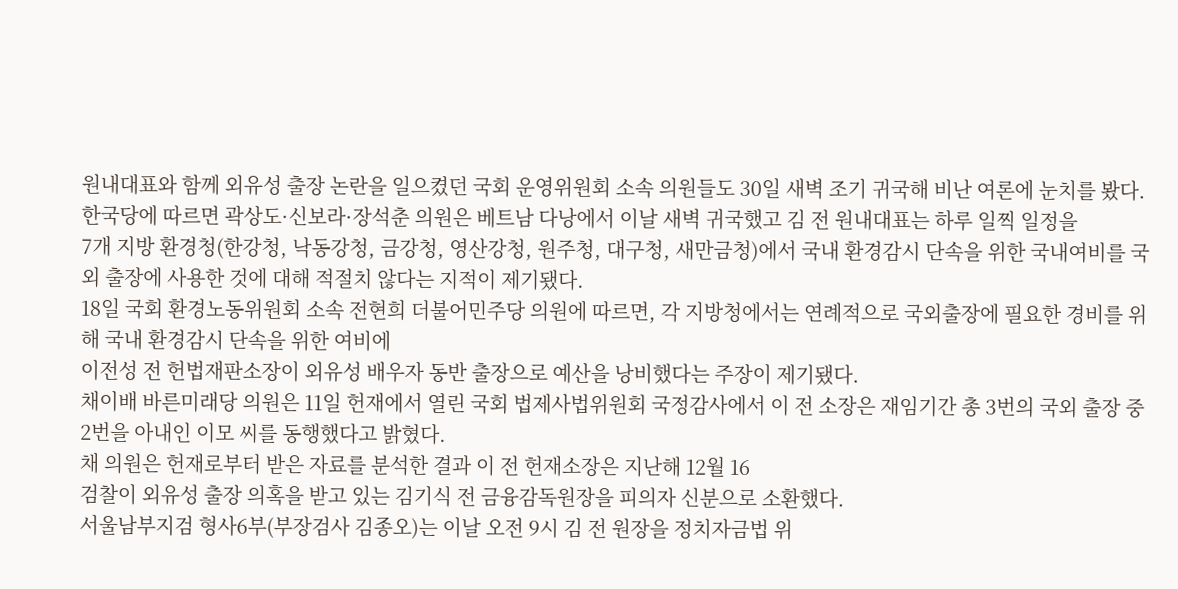원내대표와 함께 외유성 출장 논란을 일으켰던 국회 운영위원회 소속 의원들도 30일 새벽 조기 귀국해 비난 여론에 눈치를 봤다.
한국당에 따르면 곽상도·신보라·장석춘 의원은 베트남 다낭에서 이날 새벽 귀국했고 김 전 원내대표는 하루 일찍 일정을
7개 지방 환경청(한강청, 낙동강청, 금강청, 영산강청, 원주청, 대구청, 새만금청)에서 국내 환경감시 단속을 위한 국내여비를 국외 출장에 사용한 것에 대해 적절치 않다는 지적이 제기됐다.
18일 국회 환경노동위원회 소속 전현희 더불어민주당 의원에 따르면, 각 지방청에서는 연례적으로 국외출장에 필요한 경비를 위해 국내 환경감시 단속을 위한 여비에
이전성 전 헌법재판소장이 외유성 배우자 동반 출장으로 예산을 낭비했다는 주장이 제기됐다.
채이배 바른미래당 의원은 11일 헌재에서 열린 국회 법제사법위원회 국정감사에서 이 전 소장은 재임기간 총 3번의 국외 출장 중 2번을 아내인 이모 씨를 동행했다고 밝혔다.
채 의원은 헌재로부터 받은 자료를 분석한 결과 이 전 헌재소장은 지난해 12월 16
검찰이 외유성 출장 의혹을 받고 있는 김기식 전 금융감독원장을 피의자 신분으로 소환했다.
서울남부지검 형사6부(부장검사 김종오)는 이날 오전 9시 김 전 원장을 정치자금법 위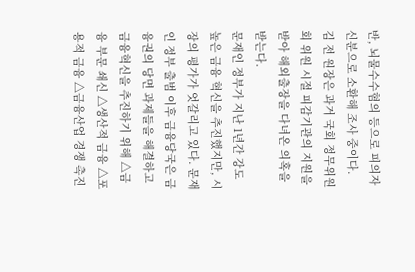반, 뇌물수수혐의 등으로 피의자 신분으로 소환해 조사 중이다.
김 전 원장은 과거 국회 정무위원회 위원 시절 피감기관의 지원을 받아 해외출장을 다녀온 의혹을 받는다.
문재인 정부가 지난 1년간 강도 높은 금융 혁신을 추진했지만, 시장의 평가가 엇갈리고 있다. 문재인 정부 출범 이후 금융당국은 금융권의 당면 과제들을 해결하고 금융혁신을 추진하기 위해 △금융 부문 쇄신 △생산적 금융 △포용적 금융 △금융산업 경쟁 촉진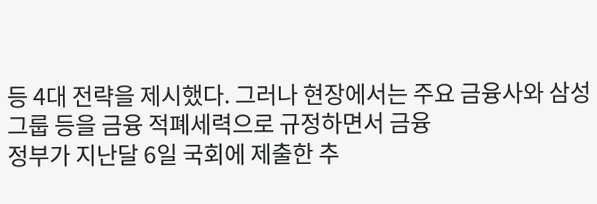등 4대 전략을 제시했다. 그러나 현장에서는 주요 금융사와 삼성그룹 등을 금융 적폐세력으로 규정하면서 금융
정부가 지난달 6일 국회에 제출한 추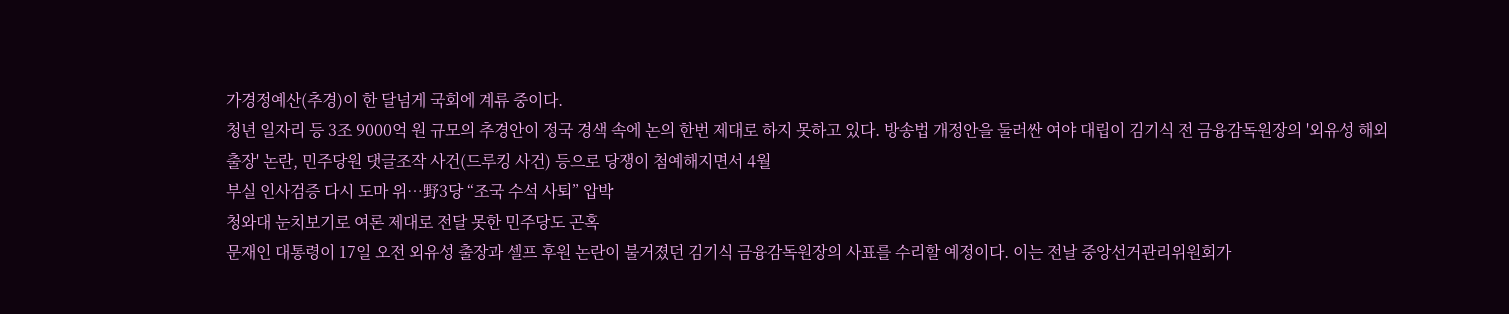가경정예산(추경)이 한 달넘게 국회에 계류 중이다.
청년 일자리 등 3조 9000억 원 규모의 추경안이 정국 경색 속에 논의 한번 제대로 하지 못하고 있다. 방송법 개정안을 둘러싼 여야 대립이 김기식 전 금융감독원장의 '외유성 해외 출장' 논란, 민주당원 댓글조작 사건(드루킹 사건) 등으로 당쟁이 첨예해지면서 4월
부실 인사검증 다시 도마 위…野3당 “조국 수석 사퇴” 압박
청와대 눈치보기로 여론 제대로 전달 못한 민주당도 곤혹
문재인 대통령이 17일 오전 외유성 출장과 셀프 후원 논란이 불거졌던 김기식 금융감독원장의 사표를 수리할 예정이다. 이는 전날 중앙선거관리위원회가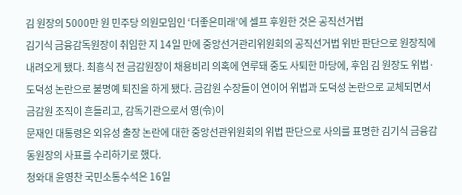김 원장의 5000만 원 민주당 의원모임인 ‘더좋은미래’에 셀프 후원한 것은 공직선거법
김기식 금융감독원장이 취임한 지 14일 만에 중앙선거관리위원회의 공직선거법 위반 판단으로 원장직에 내려오게 됐다. 최흥식 전 금감원장이 채용비리 의혹에 연루돼 중도 사퇴한 마당에, 후임 김 원장도 위법·도덕성 논란으로 불명예 퇴진을 하게 됐다. 금감원 수장들이 연이어 위법과 도덕성 논란으로 교체되면서 금감원 조직이 흔들리고, 감독기관으로서 영(令)이
문재인 대통령은 외유성 출장 논란에 대한 중앙선관위원회의 위법 판단으로 사의를 표명한 김기식 금융감동원장의 사표를 수리하기로 했다.
청와대 윤영찬 국민소통수석은 16일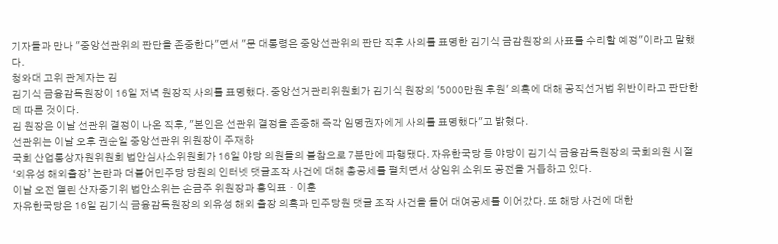기자들과 만나 "중앙선관위의 판단을 존중한다"면서 "문 대통령은 중앙선관위의 판단 직후 사의를 표명한 김기식 금감원장의 사표를 수리할 예정"이라고 말했다.
청와대 고위 관계자는 김
김기식 금융감독원장이 16일 저녁 원장직 사의를 표명했다. 중앙선거관리위원회가 김기식 원장의 '5000만원 후원' 의혹에 대해 공직선거법 위반이라고 판단한 데 따른 것이다.
김 원장은 이날 선관위 결정이 나온 직후, "본인은 선관위 결정을 존중해 즉각 임명권자에게 사의를 표명했다"고 밝혔다.
선관위는 이날 오후 권순일 중앙선관위 위원장이 주재하
국회 산업통상자원위원회 법안심사소위원회가 16일 야당 의원들의 불참으로 7분만에 파행됐다. 자유한국당 등 야당이 김기식 금융감독원장의 국회의원 시절 ‘외유성 해외출장’ 논란과 더불어민주당 당원의 인터넷 댓글조작 사건에 대해 총공세를 펼치면서 상임위 소위도 공전을 거듭하고 있다.
이날 오전 열린 산자중기위 법안소위는 손금주 위원장과 홍익표ㆍ이훈
자유한국당은 16일 김기식 금융감독원장의 외유성 해외 출장 의혹과 민주당원 댓글 조작 사건을 들어 대여공세를 이어갔다. 또 해당 사건에 대한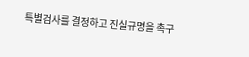특별검사를 결정하고 진실규명을 촉구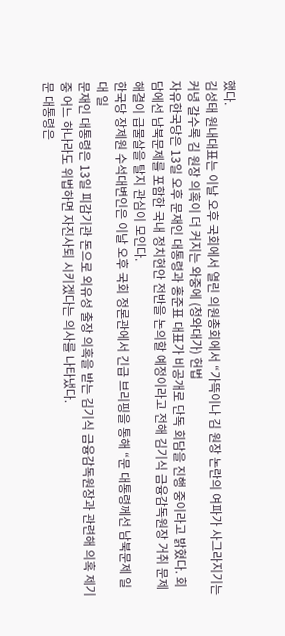했다.
김성태 원내대표는 이날 오후 국회에서 열린 의원총회에서 “가뜩이나 김 원장 논란의 여파가 사그라지기는커녕 갈수록 김 원장 의혹이 더 커지는 와중에 (청와대가) 헌법
자유한국당은 13일 오후 문재인 대통령과 홍준표 대표가 비공개로 단독 회담을 진행 중이라고 밝혔다. 회담에선 남북문제를 포함한 국내 정치현안 전반을 논의할 예정이라고 전해 김기식 금융감독원장 거취 문제 해결이 급물살을 탈지 관심이 모인다.
한국당 장제원 수석대변인은 이날 오후 국회 정론관에서 긴급 브리핑을 통해 “문 대통령께선 남북문제 일 대 일
문재인 대통령은 13일 피감기관 돈으로 외유성 출장 의혹을 받는 김기식 금융감독원장과 관련해 의혹 제기 중 어느 하나라도 위법하면 자진사퇴 시키겠다는 의사를 나타냈다.
문 대통령은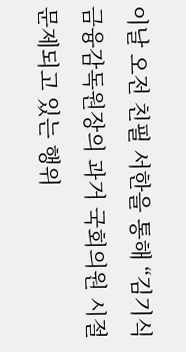이날 오전 친필 서한을 통해 “김기식 금융감독원장의 과거 국회의원 시절 문제되고 있는 행위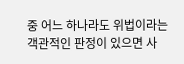중 어느 하나라도 위법이라는 객관적인 판정이 있으면 사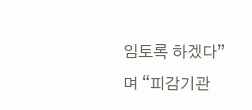임토록 하겠다”며 “피감기관